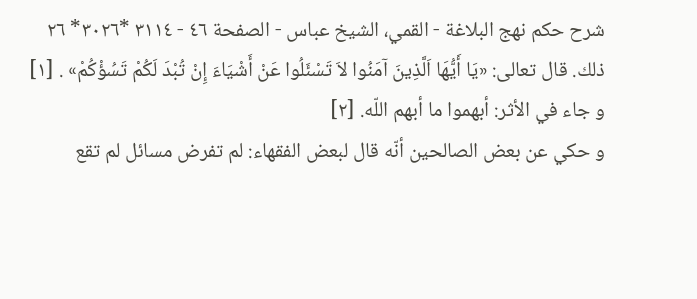شرح حكم نهج البلاغة - القمي، الشيخ عباس - الصفحة ٤٦ - ٣١١٤ *٣٠٢٦* ٢٦
ذلك. قال تعالى: «يَا أَيُّهَا اَلَّذِينَ آمَنُوا لاَ تَسْئَلُوا عَنْ أَشْيَاءَ إِنْ تُبْدَ لَكُمْ تَسُؤْكُمْ» . [١]
و جاء في الأثر: أبهموا ما أبهم اللّه. [٢]
و حكي عن بعض الصالحين أنّه قال لبعض الفقهاء: لم تفرض مسائل لم تقع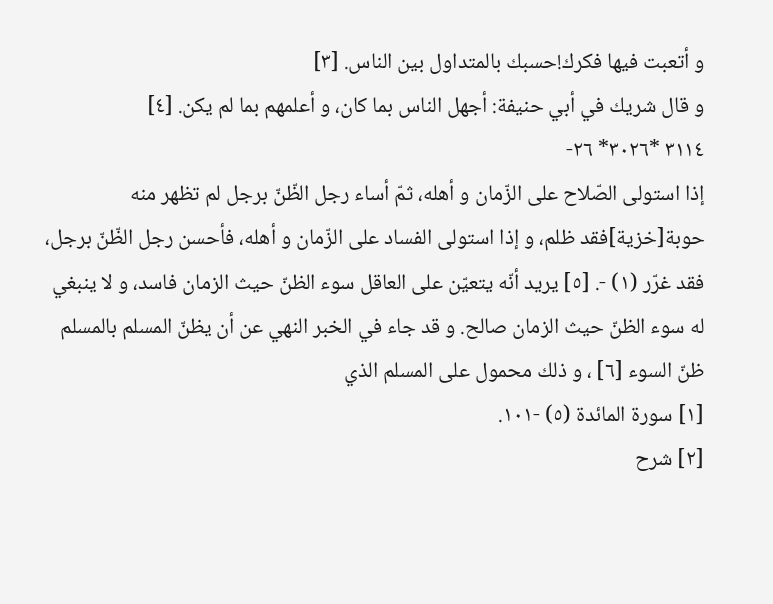و أتعبت فيها فكرك!حسبك بالمتداول بين الناس. [٣]
و قال شريك في أبي حنيفة: أجهل الناس بما كان، و أعلمهم بما لم يكن. [٤]
٣١١٤ *٣٠٢٦* ٢٦-
إذا استولى الصّلاح على الزّمان و أهله، ثمّ أساء رجل الظّنّ برجل لم تظهر منه حوبة[خزية]فقد ظلم، و إذا استولى الفساد على الزّمان و أهله، فأحسن رجل الظّنّ برجل، فقد غرّر (١) -. [٥] يريد أنّه يتعيّن على العاقل سوء الظنّ حيث الزمان فاسد، و لا ينبغي له سوء الظنّ حيث الزمان صالح. و قد جاء في الخبر النهي عن أن يظنّ المسلم بالمسلم ظنّ السوء [٦] ، و ذلك محمول على المسلم الذي
[١] سورة المائدة (٥) -١٠١.
[٢] شرح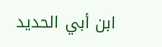ابن أبي الحديد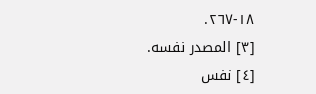١٨-٢٦٧.
[٣] المصدر نفسه.
[٤] نفس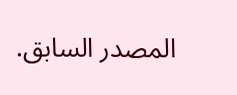المصدر السابق.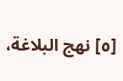[٥] نهج البلاغة،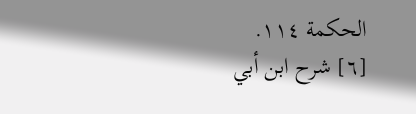الحكمة ١١٤.
[٦] شرح ابن أبي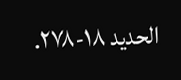الحديد ١٨-٢٧٨.